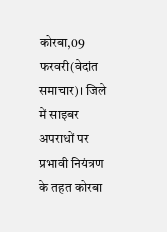कोरबा,09 फरवरी(वेदांत समाचार)। जिले में साइबर अपराधों पर प्रभावी नियंत्रण के तहत कोरबा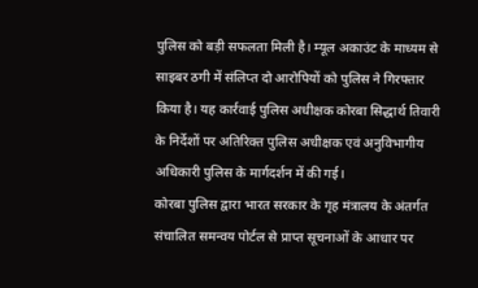पुलिस को बड़ी सफलता मिली है। म्यूल अकाउंट के माध्यम से साइबर ठगी में संलिप्त दो आरोपियों को पुलिस ने गिरफ्तार किया है। यह कार्रवाई पुलिस अधीक्षक कोरबा सिद्धार्थ तिवारी के निर्देशों पर अतिरिक्त पुलिस अधीक्षक एवं अनुविभागीय अधिकारी पुलिस के मार्गदर्शन में की गई।
कोरबा पुलिस द्वारा भारत सरकार के गृह मंत्रालय के अंतर्गत संचालित समन्वय पोर्टल से प्राप्त सूचनाओं के आधार पर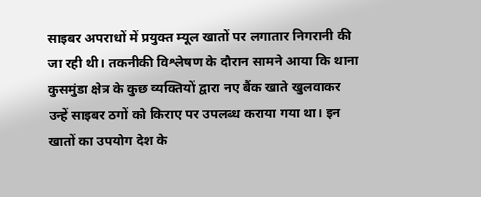साइबर अपराधों में प्रयुक्त म्यूल खातों पर लगातार निगरानी की जा रही थी। तकनीकी विश्लेषण के दौरान सामने आया कि थाना कुसमुंडा क्षेत्र के कुछ व्यक्तियों द्वारा नए बैंक खाते खुलवाकर उन्हें साइबर ठगों को किराए पर उपलब्ध कराया गया था। इन खातों का उपयोग देश के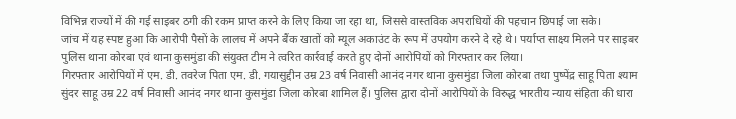विभिन्न राज्यों में की गई साइबर ठगी की रकम प्राप्त करने के लिए किया जा रहा था, जिससे वास्तविक अपराधियों की पहचान छिपाई जा सके।
जांच में यह स्पष्ट हुआ कि आरोपी पैसों के लालच में अपने बैंक खातों को म्यूल अकाउंट के रूप में उपयोग करने दे रहे थे। पर्याप्त साक्ष्य मिलने पर साइबर पुलिस थाना कोरबा एवं थाना कुसमुंडा की संयुक्त टीम ने त्वरित कार्रवाई करते हुए दोनों आरोपियों को गिरफ्तार कर लिया।
गिरफ्तार आरोपियों में एम. डी. तवरेज पिता एम. डी. गयासुद्दीन उम्र 23 वर्ष निवासी आनंद नगर थाना कुसमुंडा जिला कोरबा तथा पुष्पेंद्र साहू पिता श्याम सुंदर साहू उम्र 22 वर्ष निवासी आनंद नगर थाना कुसमुंडा जिला कोरबा शामिल हैं। पुलिस द्वारा दोनों आरोपियों के विरुद्ध भारतीय न्याय संहिता की धारा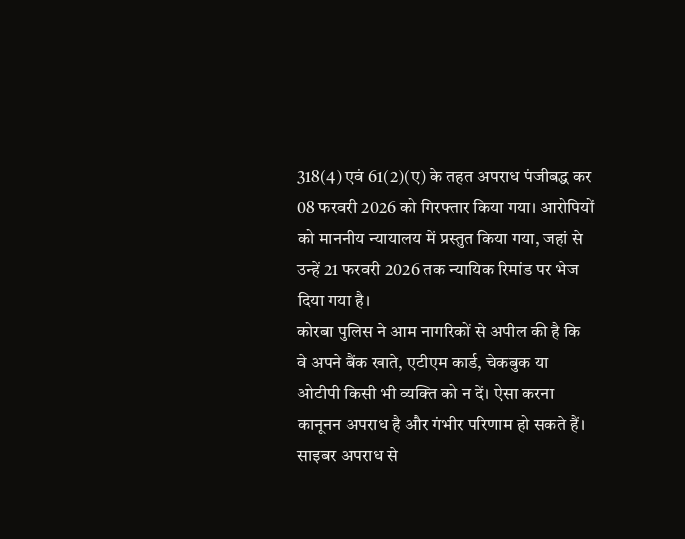318(4) एवं 61(2)(ए) के तहत अपराध पंजीबद्ध कर 08 फरवरी 2026 को गिरफ्तार किया गया। आरोपियों को माननीय न्यायालय में प्रस्तुत किया गया, जहां से उन्हें 21 फरवरी 2026 तक न्यायिक रिमांड पर भेज दिया गया है।
कोरबा पुलिस ने आम नागरिकों से अपील की है कि वे अपने बैंक खाते, एटीएम कार्ड, चेकबुक या ओटीपी किसी भी व्यक्ति को न दें। ऐसा करना कानूनन अपराध है और गंभीर परिणाम हो सकते हैं। साइबर अपराध से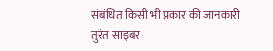संबंधित किसी भी प्रकार की जानकारी तुरंत साइबर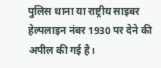पुलिस थाना या राष्ट्रीय साइबर हेल्पलाइन नंबर 1930 पर देने की अपील की गई है।